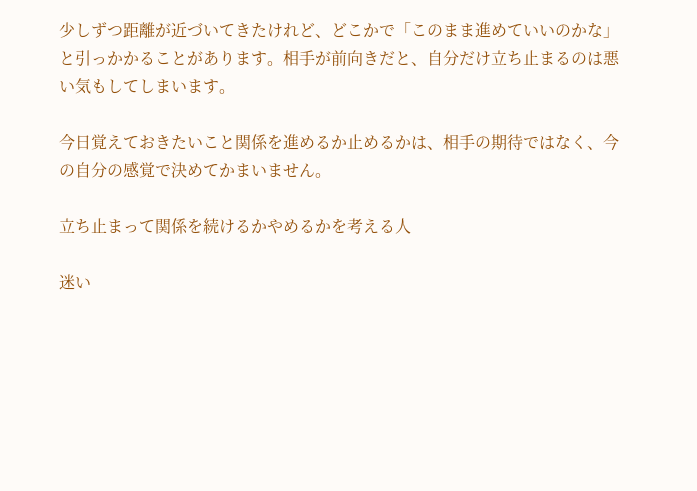少しずつ距離が近づいてきたけれど、どこかで「このまま進めていいのかな」と引っかかることがあります。相手が前向きだと、自分だけ立ち止まるのは悪い気もしてしまいます。

今日覚えておきたいこと関係を進めるか止めるかは、相手の期待ではなく、今の自分の感覚で決めてかまいません。

立ち止まって関係を続けるかやめるかを考える人

迷い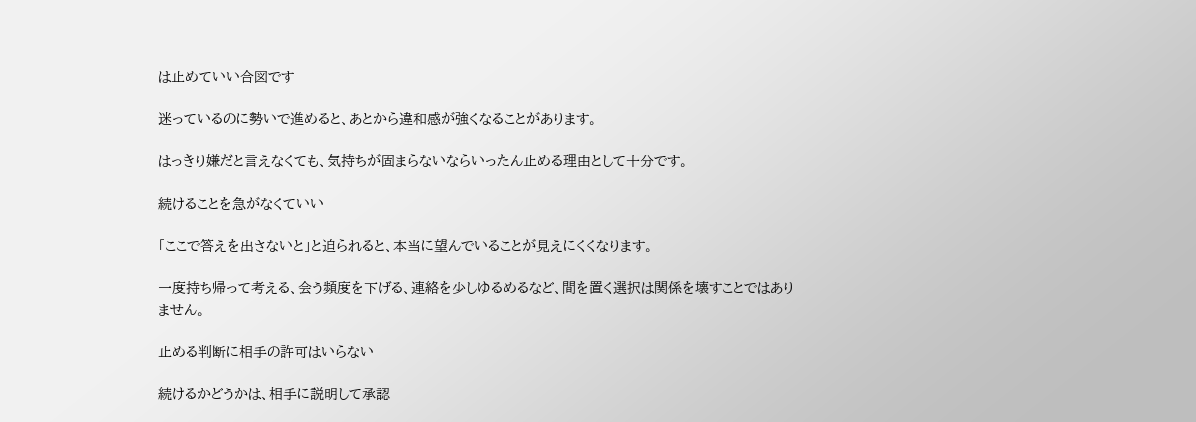は止めていい合図です

迷っているのに勢いで進めると、あとから違和感が強くなることがあります。

はっきり嫌だと言えなくても、気持ちが固まらないならいったん止める理由として十分です。

続けることを急がなくていい

「ここで答えを出さないと」と迫られると、本当に望んでいることが見えにくくなります。

一度持ち帰って考える、会う頻度を下げる、連絡を少しゆるめるなど、間を置く選択は関係を壊すことではありません。

止める判断に相手の許可はいらない

続けるかどうかは、相手に説明して承認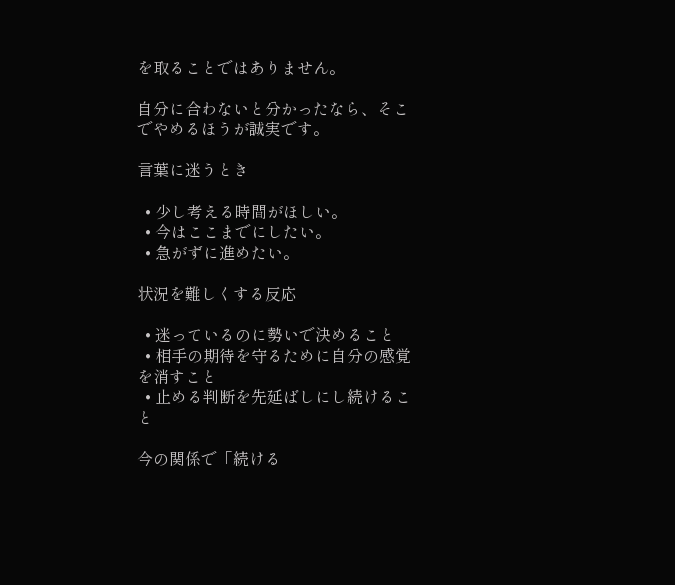を取ることではありません。

自分に合わないと分かったなら、そこでやめるほうが誠実です。

言葉に迷うとき

  • 少し考える時間がほしい。
  • 今はここまでにしたい。
  • 急がずに進めたい。

状況を難しくする反応

  • 迷っているのに勢いで決めること
  • 相手の期待を守るために自分の感覚を消すこと
  • 止める判断を先延ばしにし続けること

今の関係で「続ける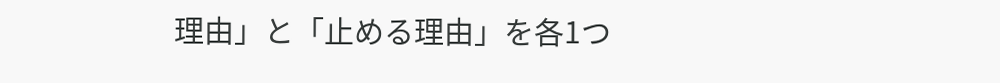理由」と「止める理由」を各1つ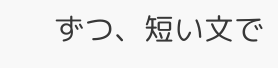ずつ、短い文で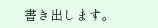書き出します。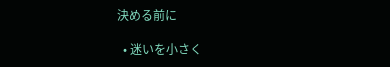決める前に

  • 迷いを小さく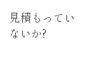見積もっていないか?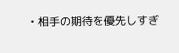• 相手の期待を優先しすぎ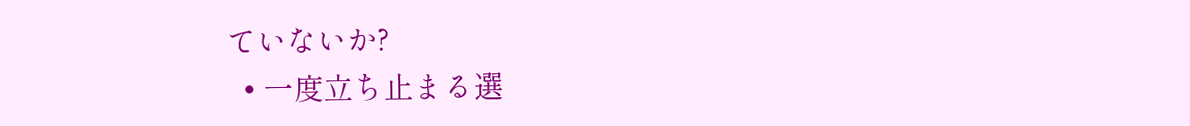ていないか?
  • 一度立ち止まる選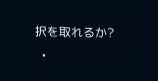択を取れるか?
  •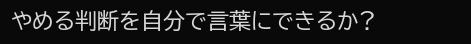やめる判断を自分で言葉にできるか?